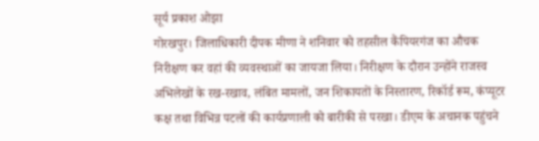सूर्य प्रकाश ओझा
गोरखपुर। जिलाधिकारी दीपक मीणा ने शनिवार को तहसील कैंपियरगंज का औचक निरीक्षण कर वहां की व्यवस्थाओं का जायजा लिया। निरीक्षण के दौरान उन्होंने राजस्व अभिलेखों के रख-रखाव, लंबित मामलों, जन शिकायतों के निस्तारण, रिकॉर्ड रूम, कंप्यूटर कक्ष तथा विभिन्न पटलों की कार्यप्रणाली को बारीकी से परखा। डीएम के अचानक पहुंचने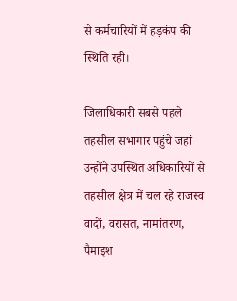से कर्मचारियों में हड़कंप की स्थिति रही।

जिलाधिकारी सबसे पहले तहसील सभागार पहुंचे जहां उन्होंने उपस्थित अधिकारियों से तहसील क्षेत्र में चल रहे राजस्व वादों, वरासत, नामांतरण, पैमाइश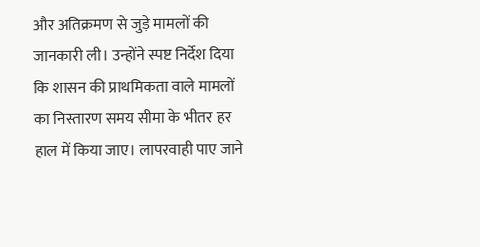और अतिक्रमण से जुड़े मामलों की जानकारी ली। उन्होंने स्पष्ट निर्देश दिया कि शासन की प्राथमिकता वाले मामलों का निस्तारण समय सीमा के भीतर हर हाल में किया जाए। लापरवाही पाए जाने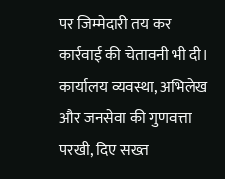पर जिम्मेदारी तय कर कार्रवाई की चेतावनी भी दी।
कार्यालय व्यवस्था, अभिलेख और जनसेवा की गुणवत्ता परखी, दिए सख्त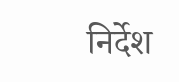निर्देश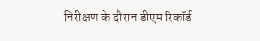निरीक्षण के दौरान डीएम रिकॉर्ड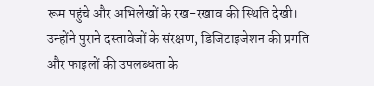रूम पहुंचे और अभिलेखों के रख-रखाव की स्थिति देखी। उन्होंने पुराने दस्तावेजों के संरक्षण, डिजिटाइजेशन की प्रगति और फाइलों की उपलब्धता के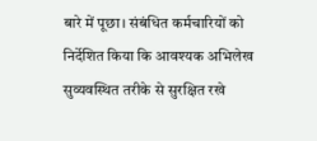बारे में पूछा। संबंधित कर्मचारियों को निर्देशित किया कि आवश्यक अभिलेख सुव्यवस्थित तरीके से सुरक्षित रखे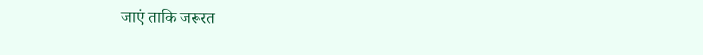जाएं ताकि जरूरत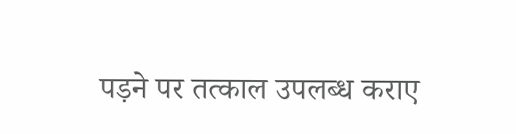पड़ने पर तत्काल उपलब्ध कराए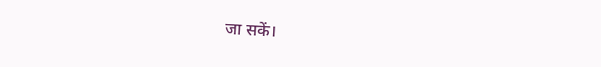जा सकें।